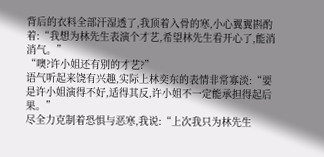背后的衣料全部汗湿透了,我顶着入骨的寒,小心翼翼斟酌着:“我想为林先生表演个才艺,希望林先生看开心了,能消消气。”
“噢?许小姐还有别的才艺?”
语气听起来饶有兴趣,实际上林奕东的表情非常寡淡:“要是许小姐演得不好,适得其反,许小姐不一定能承担得起后果。”
尽全力克制着恐惧与恶寒,我说:“上次我只为林先生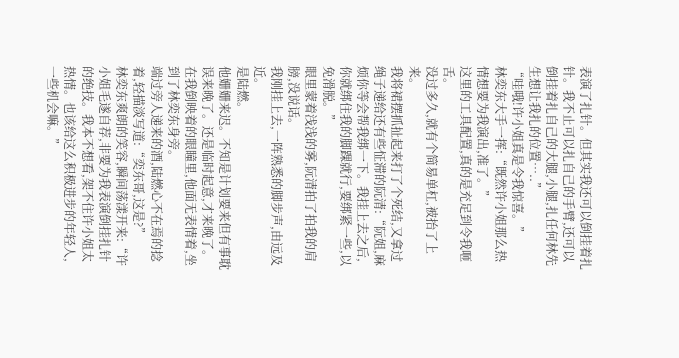表演了扎针。但其实我还可以倒挂着扎针。我不止可以扎自己的手臂,还可以倒挂着扎自己的大腿,小腿,扎任何林先生想让我扎的位置…..”
“哇哦!许小姐真是令我惊喜。”
林奕东大手一挥:“既然许小姐那么热情想要为我演出,准了。”
这里的工具配置,真的是充足到令我咂舌。
没过多久,就有个简易单杠,被抬了上来。
我将裙摆抓扯起来打了个死结,又拿过绳子递给还有些怔滞的阮清:“阮姐,麻烦你等会帮我绑一下。我挂上去之后,你就绑住我的脚踝就行,要绑紧一些,以免滑脱。”
眼里蒙着浅浅的雾,阮清拍了拍我的肩膀,没说话。
我刚挂上去,一阵熟悉的脚步声,由远及近。
是陆燃。
他姗姗来迟。不知是计划要来但有事耽误来晚了。还是临时起意,才来晚了。
在我倒映着的眼瞳里,他面无表情着,坐到了林奕东身旁。
端过旁人递来的酒,陆燃心不在焉的捻着,轻描淡写道:“奕东哥,这是?”
林奕东爽朗的笑容,瞬间荡漾开来:“许小姐毛遂自荐,非要为我表演倒挂扎针的绝技。我本不想看,架不住许小姐太热情。也该给这么积极进步的年轻人,一些机会嘛。”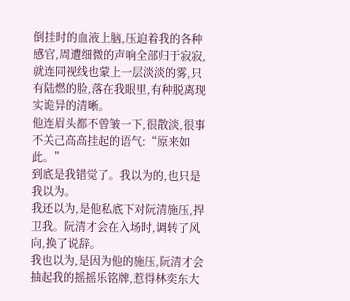倒挂时的血液上脑,压迫着我的各种感官,周遭细微的声响全部归于寂寂,就连同视线也蒙上一层淡淡的雾,只有陆燃的脸,落在我眼里,有种脱离现实诡异的清晰。
他连眉头都不曾皱一下,很散淡,很事不关己高高挂起的语气:“原来如此。”
到底是我错觉了。我以为的,也只是我以为。
我还以为,是他私底下对阮清施压,捍卫我。阮清才会在入场时,调转了风向,换了说辞。
我也以为,是因为他的施压,阮清才会抽起我的摇摇乐铭牌,惹得林奕东大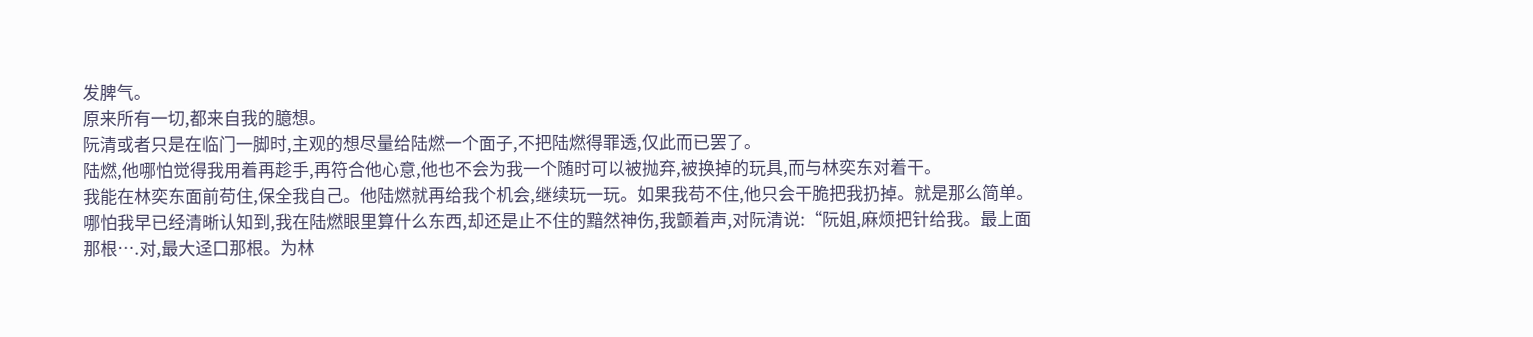发脾气。
原来所有一切,都来自我的臆想。
阮清或者只是在临门一脚时,主观的想尽量给陆燃一个面子,不把陆燃得罪透,仅此而已罢了。
陆燃,他哪怕觉得我用着再趁手,再符合他心意,他也不会为我一个随时可以被抛弃,被换掉的玩具,而与林奕东对着干。
我能在林奕东面前苟住,保全我自己。他陆燃就再给我个机会,继续玩一玩。如果我苟不住,他只会干脆把我扔掉。就是那么简单。
哪怕我早已经清晰认知到,我在陆燃眼里算什么东西,却还是止不住的黯然神伤,我颤着声,对阮清说:“阮姐,麻烦把针给我。最上面那根….对,最大迳口那根。为林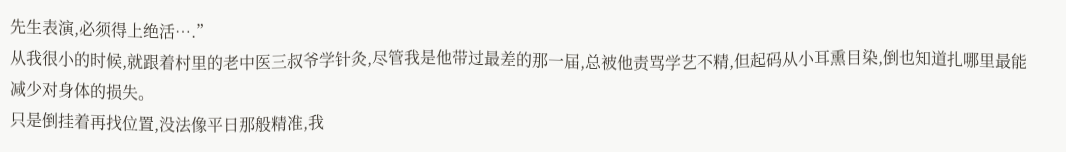先生表演,必须得上绝活….”
从我很小的时候,就跟着村里的老中医三叔爷学针灸,尽管我是他带过最差的那一届,总被他责骂学艺不精,但起码从小耳熏目染,倒也知道扎哪里最能减少对身体的损失。
只是倒挂着再找位置,没法像平日那般精准,我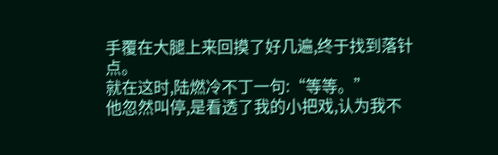手覆在大腿上来回摸了好几遍,终于找到落针点。
就在这时,陆燃冷不丁一句:“等等。”
他忽然叫停,是看透了我的小把戏,认为我不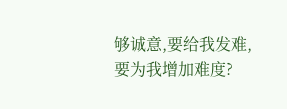够诚意,要给我发难,要为我增加难度?